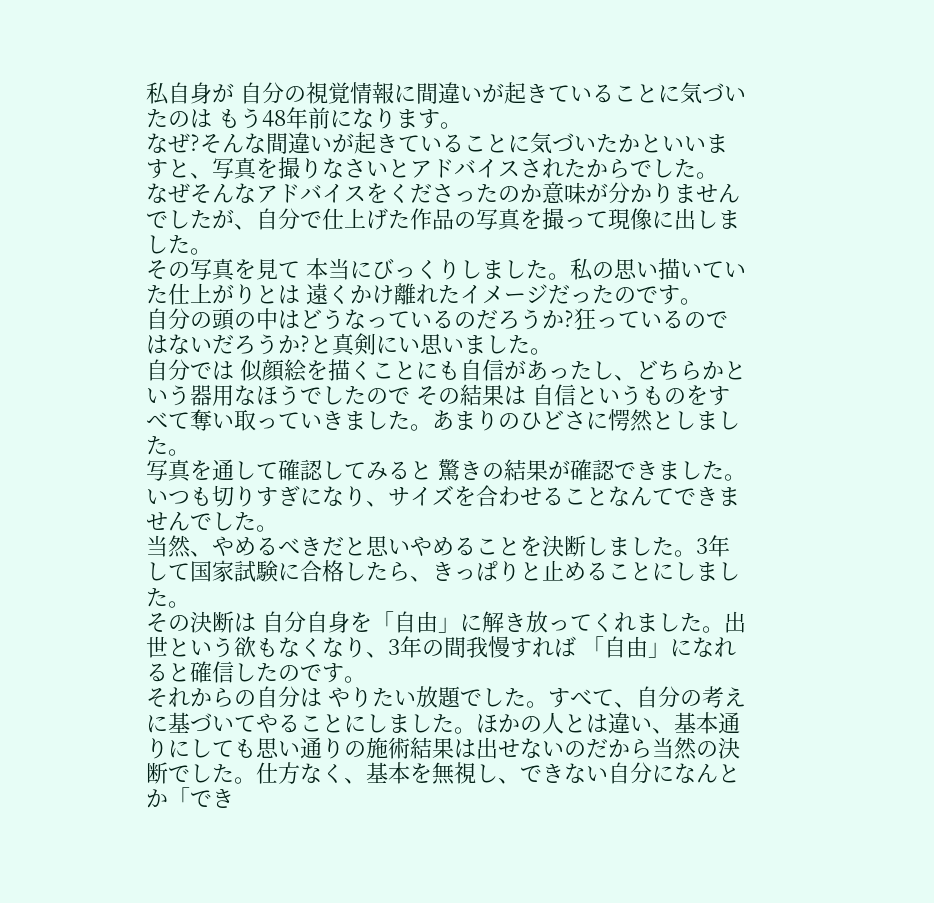私自身が 自分の視覚情報に間違いが起きていることに気づいたのは もう48年前になります。
なぜ?そんな間違いが起きていることに気づいたかといいますと、写真を撮りなさいとアドバイスされたからでした。
なぜそんなアドバイスをくださったのか意味が分かりませんでしたが、自分で仕上げた作品の写真を撮って現像に出しました。
その写真を見て 本当にびっくりしました。私の思い描いていた仕上がりとは 遠くかけ離れたイメージだったのです。
自分の頭の中はどうなっているのだろうか?狂っているのではないだろうか?と真剣にい思いました。
自分では 似顔絵を描くことにも自信があったし、どちらかという器用なほうでしたので その結果は 自信というものをすべて奪い取っていきました。あまりのひどさに愕然としました。
写真を通して確認してみると 驚きの結果が確認できました。いつも切りすぎになり、サイズを合わせることなんてできませんでした。
当然、やめるべきだと思いやめることを決断しました。3年して国家試験に合格したら、きっぱりと止めることにしました。
その決断は 自分自身を「自由」に解き放ってくれました。出世という欲もなくなり、3年の間我慢すれば 「自由」になれると確信したのです。
それからの自分は やりたい放題でした。すべて、自分の考えに基づいてやることにしました。ほかの人とは違い、基本通りにしても思い通りの施術結果は出せないのだから当然の決断でした。仕方なく、基本を無視し、できない自分になんとか「でき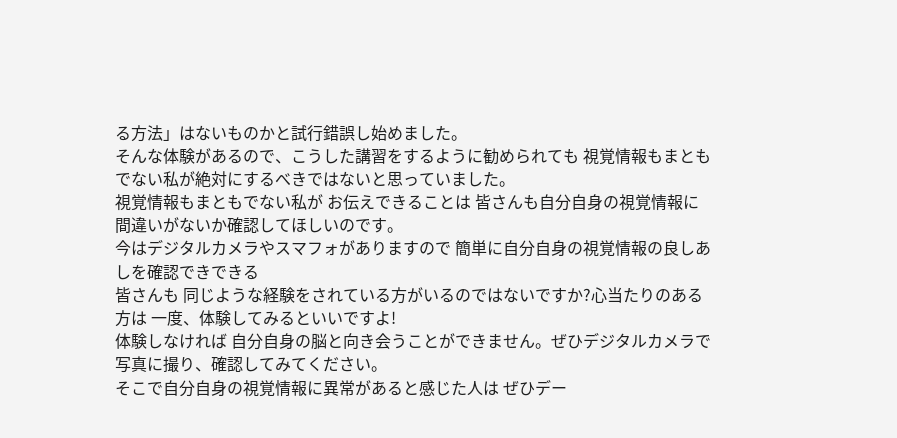る方法」はないものかと試行錯誤し始めました。
そんな体験があるので、こうした講習をするように勧められても 視覚情報もまともでない私が絶対にするべきではないと思っていました。
視覚情報もまともでない私が お伝えできることは 皆さんも自分自身の視覚情報に間違いがないか確認してほしいのです。
今はデジタルカメラやスマフォがありますので 簡単に自分自身の視覚情報の良しあしを確認できできる
皆さんも 同じような経験をされている方がいるのではないですか?心当たりのある方は 一度、体験してみるといいですよ!
体験しなければ 自分自身の脳と向き会うことができません。ぜひデジタルカメラで写真に撮り、確認してみてください。
そこで自分自身の視覚情報に異常があると感じた人は ぜひデー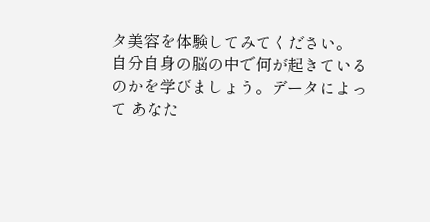タ美容を体験してみてください。
自分自身の脳の中で何が起きているのかを学びましょう。データによって あなた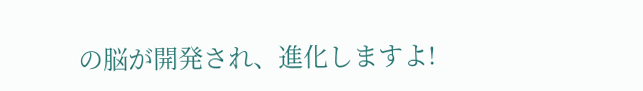の脳が開発され、進化しますよ!